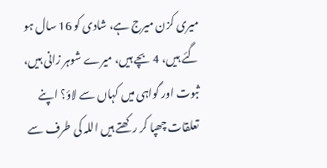میری کزن میرج ہے، شادی کو 16 سال ہو گئے ہیں، 4 بچے ہیں، میرے شوہر زانی ہیں، ثبوت اور گواہی میں کہاں سے لاؤ؟ اپنے تعلقات چھپا کر رکھتے ہیں اللہ کی طرف سے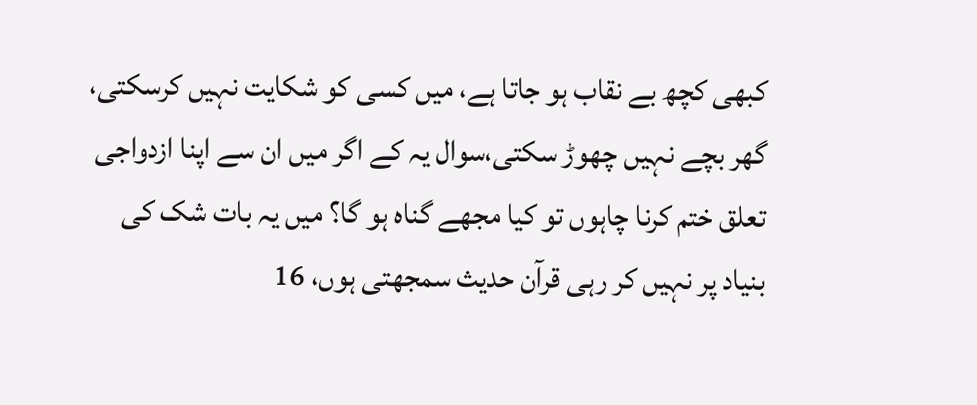کبھی کچھ بے نقاب ہو جاتا ہے، میں کسی کو شکایت نہیں کرسکتی، گھر بچے نہیں چھوڑ سکتی،سوال یہ کے اگر میں ان سے اپنا ازدواجی تعلق ختم کرنا چاہوں تو کیا مجھے گناہ ہو گا؟ میں یہ بات شک کی بنیاد پر نہیں کر رہی قرآن حدیث سمجھتی ہوں، 16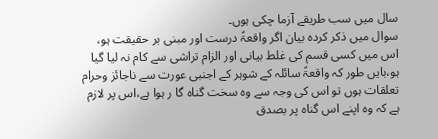سال میں سب طریقے آزما چکی ہوں۔
سوال میں ذکر کردہ بیان اگر واقعۃً درست اور مبنی بر حقیقت ہو، اس میں کسی قسم کی غلط بیانی اور الزام تراشی سے کام نہ لیا گیا ہو،بایں طور کہ واقعۃً سائلہ کے شوہر کے اجنبی عورت سے ناجائز وحرام تعلقات ہوں تو اس کی وجہ سے وہ سخت گناہ گا ر ہوا ہے،اس پر لازم ہے کہ وہ اپنے اس گناہ پر بصدق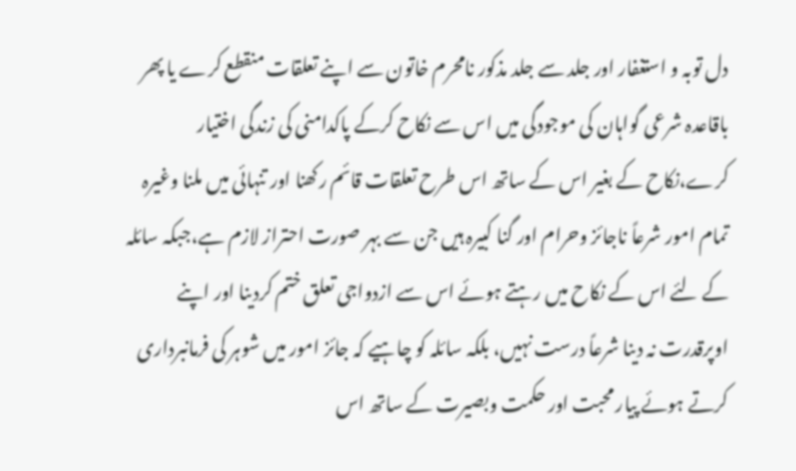دل توبہ و استغفار اور جلد سے جلد مذکور نامحرم خاتون سے اپنے تعلقات منقطع کرے یا پھر باقاعدہ شرعی گواہان کی موجودگی میں اس سے نکاح کرکے پاکدامنی کی زندگی اختیار کرے،نکاح کے بغیر اس کے ساتھ اس طرح تعلقات قائم رکھنا اور تنہائی میں ملنا وغیرہ تمام امور شرعاً ناجائز وحرام اور گنا کبیرہ ہیں جن سے بہر صورت احتراز لازم ہے،جبکہ سائلہ کے لئے اس کے نکاح میں رہتے ہوئے اس سے ازدواجی تعلق ختم کردینا اور اپنے اوپرقدرت نہ دینا شرعاً درست نہیں، بلکہ سائلہ کو چاہیے کہ جائز امور میں شوہر کی فرمانبرداری کرتے ہوئے پیار محبت اور حکمت وبصیرت کے ساتھ اس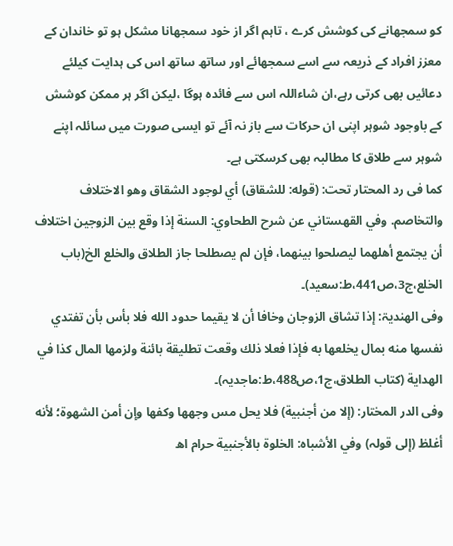کو سمجھانے کی کوشش کرے ، تاہم اگر از خود سمجھانا مشکل ہو تو خاندان کے معزز افراد کے ذریعہ سے اسے سمجھائے اور ساتھ ساتھ اس کی ہدایت کیلئے دعائیں بھی کرتی رہے،ان شاءاللہ اس سے فائدہ ہوگا ،لیکن اگر ہر ممکن کوشش کے باوجود شوہر اپنی ان حرکات سے باز نہ آئے تو ایسی صورت میں سائلہ اپنے شوہر سے طلاق کا مطالبہ بھی کرسکتی ہے۔
کما فی رد المحتار تحت: (قوله: للشقاق) أي لوجود الشقاق وهو الاختلاف والتخاصم. وفي القهستاني عن شرح الطحاوي: السنة إذا وقع بين الزوجين اختلاف أن يجتمع أهلهما ليصلحوا بينهما، فإن لم يصطلحا جاز الطلاق والخلع الخ(باب الخلع،ج3،ص441،ط:سعید)۔
وفی الھندیۃ: إذا تشاق الزوجان وخافا أن لا يقيما حدود الله فلا بأس بأن تفتدي نفسها منه بمال يخلعها به فإذا فعلا ذلك وقعت تطليقة بائنة ولزمها المال كذا في الهداية (کتاب الطلاق،ج1،ص488،ط:ماجدیہ)۔
وفی الدر المختار: (إلا من أجنبية) فلا يحل مس وجهها وكفها وإن أمن الشهوة؛ لأنه أغلظ (إلی قولہ) وفي الأشباه: الخلوة بالأجنبية حرام اھ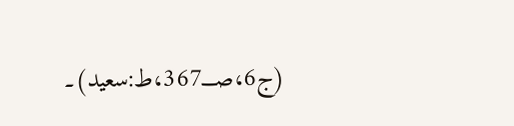(ج6،صـــ367،ط:سعید)۔